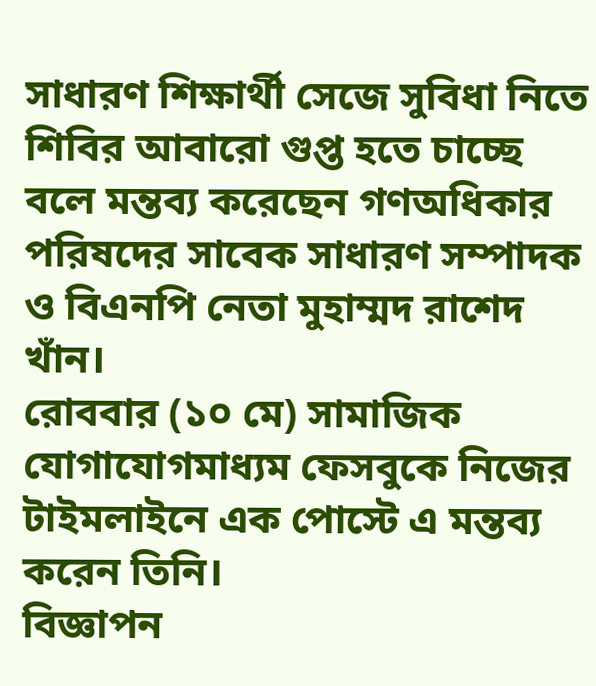সাধারণ শিক্ষার্থী সেজে সুবিধা নিতে শিবির আবারো গুপ্ত হতে চাচ্ছে বলে মন্তব্য করেছেন গণঅধিকার পরিষদের সাবেক সাধারণ সম্পাদক ও বিএনপি নেতা মুহাম্মদ রাশেদ খাঁন।
রোববার (১০ মে) সামাজিক যোগাযোগমাধ্যম ফেসবুকে নিজের টাইমলাইনে এক পোস্টে এ মন্তব্য করেন তিনি।
বিজ্ঞাপন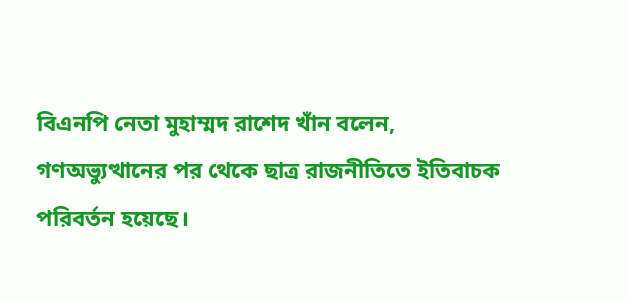বিএনপি নেতা মুহাম্মদ রাশেদ খাঁন বলেন, গণঅভ্যুত্থানের পর থেকে ছাত্র রাজনীতিতে ইতিবাচক পরিবর্তন হয়েছে।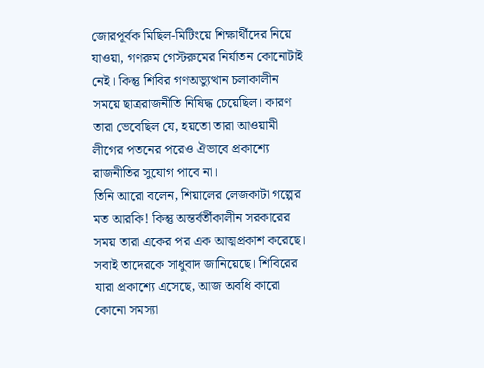জোরপূর্বক মিছিল-মিটিংয়ে শিক্ষার্থীদের নিয়ে যাওয়া, গণরুম গেস্টরুমের নির্যাতন কোনোটাই নেই। কিন্তু শিবির গণঅভ্যুত্থান চলাকালীন সময়ে ছাত্ররাজনীতি নিষিদ্ধ চেয়েছিল। কারণ তারা ভেবেছিল যে, হয়তো তারা আওয়ামী লীগের পতনের পরেও ঐভাবে প্রকাশ্যে রাজনীতির সুযোগ পাবে না।
তিনি আরো বলেন, শিয়ালের লেজকাটা গল্পের মত আরকি! কিন্তু অন্তর্বর্তীকালীন সরকারের সময় তারা একের পর এক আত্মপ্রকাশ করেছে। সবাই তাদেরকে সাধুবাদ জানিয়েছে। শিবিরের যারা প্রকাশ্যে এসেছে, আজ অবধি কারো কোনো সমস্যা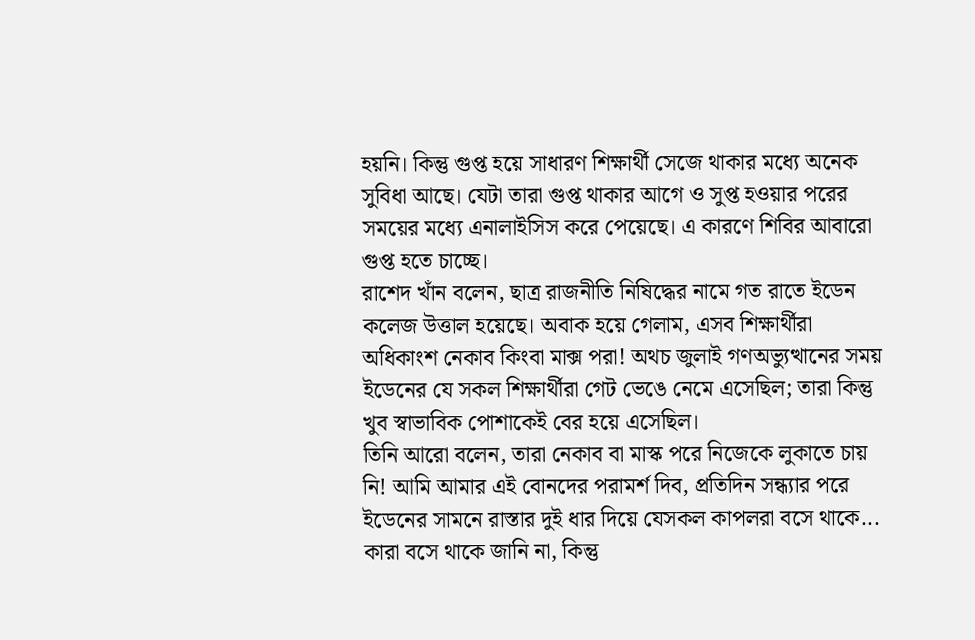হয়নি। কিন্তু গুপ্ত হয়ে সাধারণ শিক্ষার্থী সেজে থাকার মধ্যে অনেক সুবিধা আছে। যেটা তারা গুপ্ত থাকার আগে ও সুপ্ত হওয়ার পরের সময়ের মধ্যে এনালাইসিস করে পেয়েছে। এ কারণে শিবির আবারো গুপ্ত হতে চাচ্ছে।
রাশেদ খাঁন বলেন, ছাত্র রাজনীতি নিষিদ্ধের নামে গত রাতে ইডেন কলেজ উত্তাল হয়েছে। অবাক হয়ে গেলাম, এসব শিক্ষার্থীরা অধিকাংশ নেকাব কিংবা মাক্স পরা! অথচ জুলাই গণঅভ্যুত্থানের সময় ইডেনের যে সকল শিক্ষার্থীরা গেট ভেঙে নেমে এসেছিল; তারা কিন্তু খুব স্বাভাবিক পোশাকেই বের হয়ে এসেছিল।
তিনি আরো বলেন, তারা নেকাব বা মাস্ক পরে নিজেকে লুকাতে চায় নি! আমি আমার এই বোনদের পরামর্শ দিব, প্রতিদিন সন্ধ্যার পরে ইডেনের সামনে রাস্তার দুই ধার দিয়ে যেসকল কাপলরা বসে থাকে... কারা বসে থাকে জানি না, কিন্তু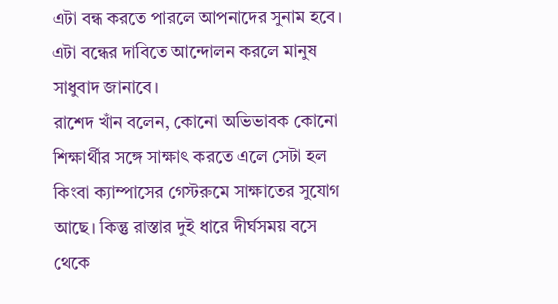এটা বন্ধ করতে পারলে আপনাদের সুনাম হবে। এটা বন্ধের দাবিতে আন্দোলন করলে মানুষ সাধুবাদ জানাবে।
রাশেদ খাঁন বলেন, কোনো অভিভাবক কোনো শিক্ষার্থীর সঙ্গে সাক্ষাৎ করতে এলে সেটা হল কিংবা ক্যাম্পাসের গেস্টরুমে সাক্ষাতের সুযোগ আছে। কিন্তু রাস্তার দুই ধারে দীর্ঘসময় বসে থেকে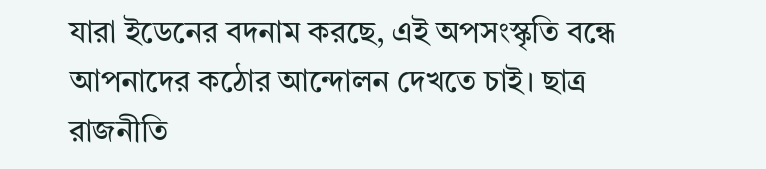যারা ইডেনের বদনাম করছে, এই অপসংস্কৃতি বন্ধে আপনাদের কঠোর আন্দোলন দেখতে চাই। ছাত্র রাজনীতি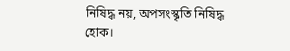নিষিদ্ধ নয়, অপসংস্কৃতি নিষিদ্ধ হোক।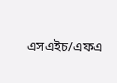এসএইচ/এফএ